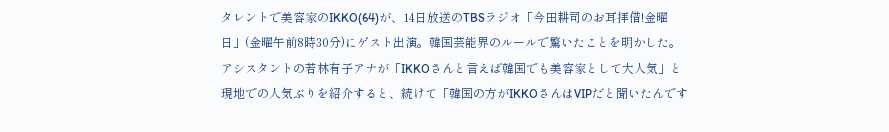タレントで美容家のIKKO(64)が、14日放送のTBSラジオ「今田耕司のお耳拝借!金曜日」(金曜午前8時30分)にゲスト出演。韓国芸能界のルールで驚いたことを明かした。
アシスタントの若林有子アナが「IKKOさんと言えば韓国でも美容家として大人気」と現地での人気ぶりを紹介すると、続けて「韓国の方がIKKOさんはVIPだと聞いたんです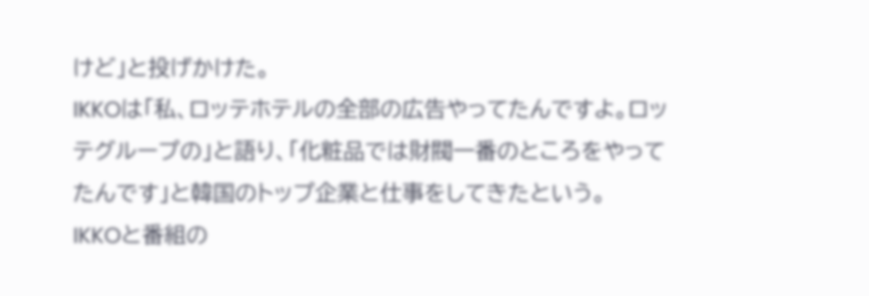けど」と投げかけた。
IKKOは「私、ロッテホテルの全部の広告やってたんですよ。ロッテグループの」と語り、「化粧品では財閥一番のところをやってたんです」と韓国のトップ企業と仕事をしてきたという。
IKKOと番組の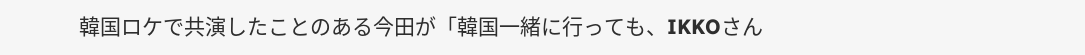韓国ロケで共演したことのある今田が「韓国一緒に行っても、IKKOさん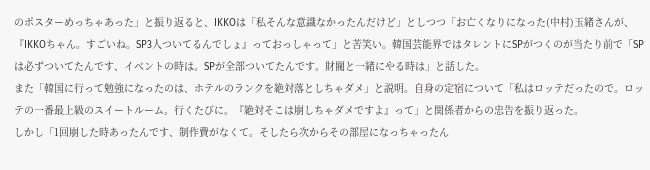のポスターめっちゃあった」と振り返ると、IKKOは「私そんな意識なかったんだけど」としつつ「お亡くなりになった(中村)玉緒さんが、『IKKOちゃん。すごいね。SP3人ついてるんでしょ』っておっしゃって」と苦笑い。韓国芸能界ではタレントにSPがつくのが当たり前で「SPは必ずついてたんです、イベントの時は。SPが全部ついてたんです。財閥と一緒にやる時は」と話した。
また「韓国に行って勉強になったのは、ホテルのランクを絶対落としちゃダメ」と説明。自身の定宿について「私はロッテだったので。ロッテの一番最上級のスイートルーム。行くたびに。『絶対そこは崩しちゃダメですよ』って」と関係者からの忠告を振り返った。
しかし「1回崩した時あったんです、制作費がなくて。そしたら次からその部屋になっちゃったん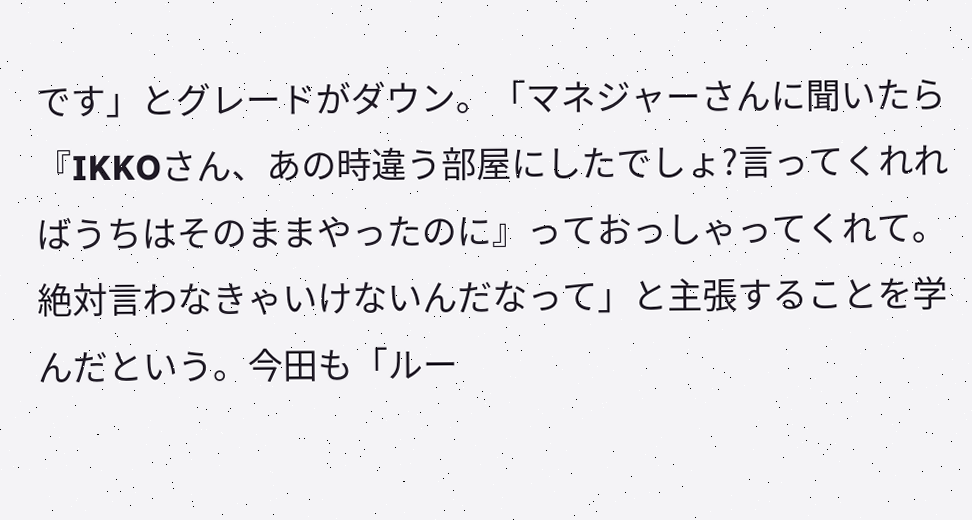です」とグレードがダウン。「マネジャーさんに聞いたら『IKKOさん、あの時違う部屋にしたでしょ?言ってくれればうちはそのままやったのに』っておっしゃってくれて。絶対言わなきゃいけないんだなって」と主張することを学んだという。今田も「ルー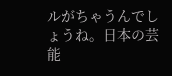ルがちゃうんでしょうね。日本の芸能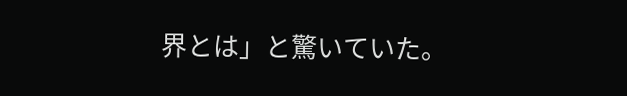界とは」と驚いていた。